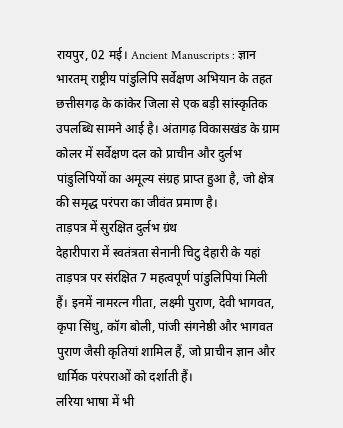रायपुर, 02 मई। Ancient Manuscripts : ज्ञान भारतम् राष्ट्रीय पांडुलिपि सर्वेक्षण अभियान के तहत छत्तीसगढ़ के कांकेर जिला से एक बड़ी सांस्कृतिक उपलब्धि सामने आई है। अंतागढ़ विकासखंड के ग्राम कोलर में सर्वेक्षण दल को प्राचीन और दुर्लभ पांडुलिपियों का अमूल्य संग्रह प्राप्त हुआ है, जो क्षेत्र की समृद्ध परंपरा का जीवंत प्रमाण है।
ताड़पत्र में सुरक्षित दुर्लभ ग्रंथ
देहारीपारा में स्वतंत्रता सेनानी चिटु देहारी के यहां ताड़पत्र पर संरक्षित 7 महत्वपूर्ण पांडुलिपियां मिली हैं। इनमें नामरत्न गीता, लक्ष्मी पुराण, देवी भागवत, कृपा सिंधु, कॉग बोली, पांजी संगनेष्ठी और भागवत पुराण जैसी कृतियां शामिल हैं, जो प्राचीन ज्ञान और धार्मिक परंपराओं को दर्शाती हैं।
लरिया भाषा में भी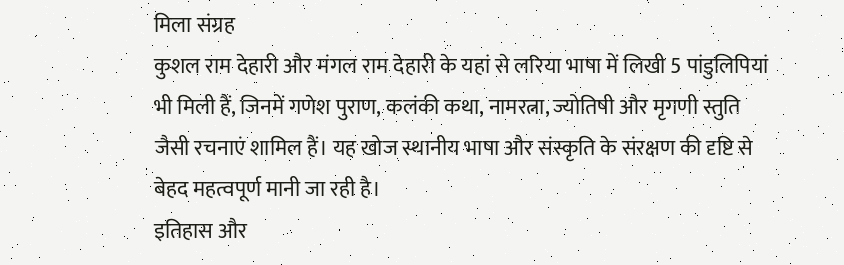मिला संग्रह
कुशल राम देहारी और मंगल राम देहारी के यहां से लरिया भाषा में लिखी 5 पांडुलिपियां भी मिली हैं, जिनमें गणेश पुराण, कलंकी कथा, नामरत्ना, ज्योतिषी और मृगणी स्तुति जैसी रचनाएं शामिल हैं। यह खोज स्थानीय भाषा और संस्कृति के संरक्षण की दृष्टि से बेहद महत्वपूर्ण मानी जा रही है।
इतिहास और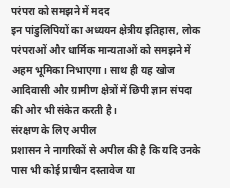परंपरा को समझने में मदद
इन पांडुलिपियों का अध्ययन क्षेत्रीय इतिहास, लोक परंपराओं और धार्मिक मान्यताओं को समझने में अहम भूमिका निभाएगा। साथ ही यह खोज आदिवासी और ग्रामीण क्षेत्रों में छिपी ज्ञान संपदा की ओर भी संकेत करती है।
संरक्षण के लिए अपील
प्रशासन ने नागरिकों से अपील की है कि यदि उनके पास भी कोई प्राचीन दस्तावेज या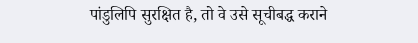पांडुलिपि सुरक्षित है, तो वे उसे सूचीबद्ध कराने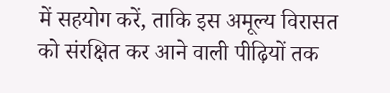में सहयोग करें, ताकि इस अमूल्य विरासत को संरक्षित कर आने वाली पीढ़ियों तक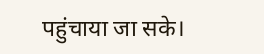पहुंचाया जा सके।